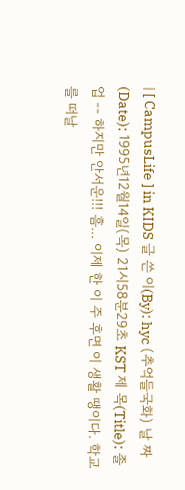| [ CampusLife ] in KIDS 글 쓴 이(By): hyc (추억들국화) 날 짜 (Date): 1995년12월14일(목) 21시58분29초 KST 제 목(Title): 졸업 -- 하지만 안서운!!! 흠... 이제 한 이 주 후면 이 생활 땡이다. 학교를 떠날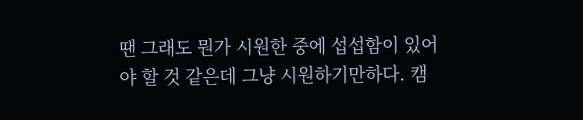땐 그래도 뭔가 시원한 중에 섭섭함이 있어야 할 것 같은데 그냥 시원하기만하다. 캠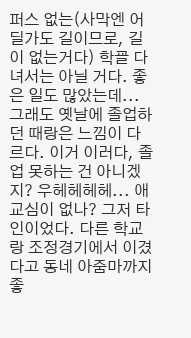퍼스 없는(사막엔 어딜가도 길이므로, 길이 없는거다) 학굘 다녀서는 아닐 거다. 좋은 일도 많았는데... 그래도 옛날에 졸업하던 때랑은 느낌이 다르다. 이거 이러다, 졸업 못하는 건 아니겠지? 우헤헤헤헤... 애교심이 없나? 그저 타인이었다. 다른 학교랑 조정경기에서 이겼다고 동네 아줌마까지 좋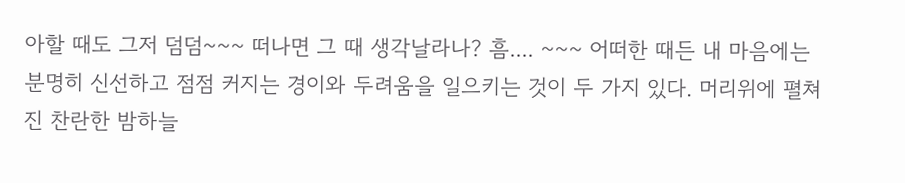아할 때도 그저 덤덤~~~ 떠나면 그 때 생각날라나? 흠.... ~~~ 어떠한 때든 내 마음에는 분명히 신선하고 점점 커지는 경이와 두려움을 일으키는 것이 두 가지 있다. 머리위에 펼쳐진 찬란한 밤하늘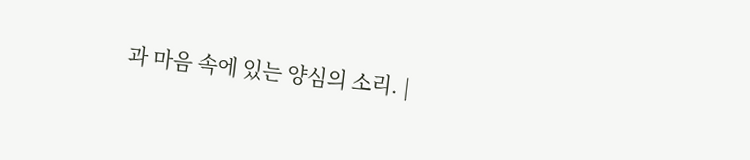과 마음 속에 있는 양심의 소리. |